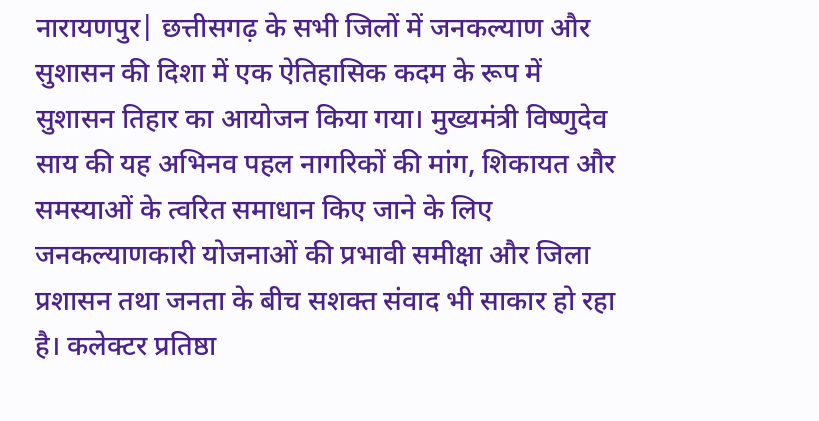नारायणपुर| छत्तीसगढ़ के सभी जिलों में जनकल्याण और सुशासन की दिशा में एक ऐतिहासिक कदम के रूप में सुशासन तिहार का आयोजन किया गया। मुख्यमंत्री विष्णुदेव साय की यह अभिनव पहल नागरिकों की मांग, शिकायत और समस्याओं के त्वरित समाधान किए जाने के लिए जनकल्याणकारी योजनाओं की प्रभावी समीक्षा और जिला प्रशासन तथा जनता के बीच सशक्त संवाद भी साकार हो रहा है। कलेक्टर प्रतिष्ठा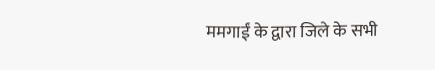ममगाईं के द्वारा जिले के सभी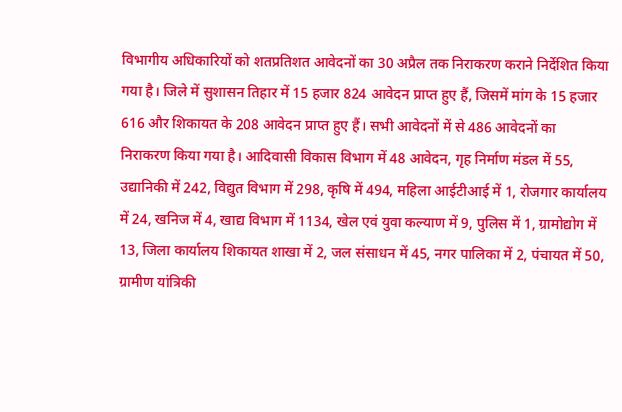विभागीय अधिकारियों को शतप्रतिशत आवेदनों का 30 अप्रैल तक निराकरण कराने निर्देशित किया गया है। जिले में सुशासन तिहार में 15 हजार 824 आवेदन प्राप्त हुए हैं, जिसमें मांग के 15 हजार 616 और शिकायत के 208 आवेदन प्राप्त हुए हैं। सभी आवेदनों में से 486 आवेदनों का निराकरण किया गया है। आदिवासी विकास विभाग में 48 आवेदन, गृह निर्माण मंडल में 55, उद्यानिकी में 242, विद्युत विभाग में 298, कृषि में 494, महिला आईटीआई में 1, रोजगार कार्यालय में 24, खनिज में 4, खाद्य विभाग में 1134, खेल एवं युवा कल्याण में 9, पुलिस में 1, ग्रामोद्योग में 13, जिला कार्यालय शिकायत शाखा में 2, जल संसाधन में 45, नगर पालिका में 2, पंचायत में 50, ग्रामीण यांत्रिकी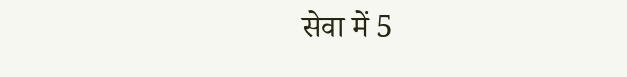सेवा में 5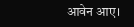आवेन आए।